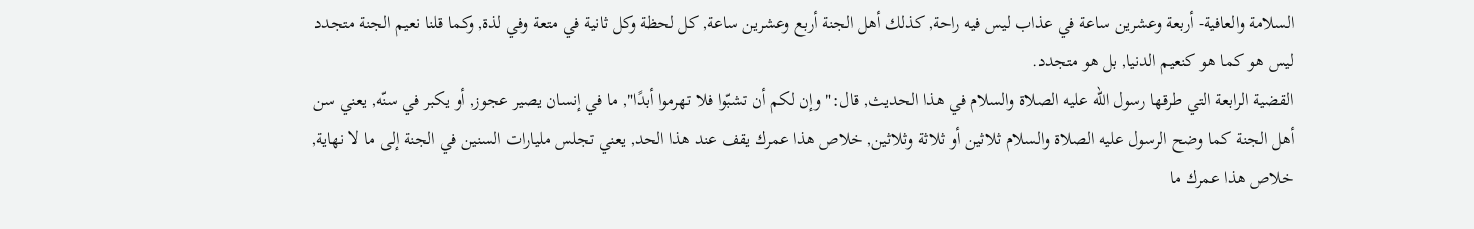السلامة والعافية- أربعة وعشرين ساعة في عذاب ليس فيه راحة, كذلك أهل الجنة أربع وعشرين ساعة, كل لحظة وكل ثانية في متعة وفي لذة, وكما قلنا نعيم الجنة متجدد ليس هو كما هو كنعيم الدنيا, بل هو متجدد.
القضية الرابعة التي طرقها رسول الله عليه الصلاة والسلام في هذا الحديث, قال:"وإن لكم أن تشبّوا فلا تهرموا أبدًا", ما في إنسان يصير عجوز, أو يكبر في سنّه, يعني سن أهل الجنة كما وضح الرسول عليه الصلاة والسلام ثلاثين أو ثلاثة وثلاثين, خلاص هذا عمرك يقف عند هذا الحد, يعني تجلس مليارات السنين في الجنة إلى ما لا نهاية, خلاص هذا عمرك ما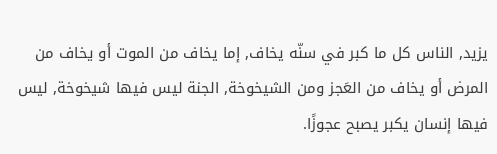يزيد, الناس كل ما كبر في سنّه يخاف, إما يخاف من الموت أو يخاف من المرض أو يخاف من العَجز ومن الشيخوخة, الجنة ليس فيها شيخوخة, ليس فيها إنسان يكبر يصبح عجوزًا.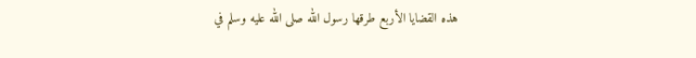هذه القضايا الأربع طرقها رسول الله صلى الله عليه وسلم في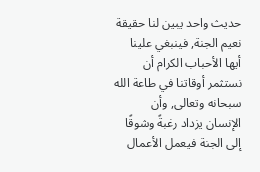حديث واحد يبين لنا حقيقة نعيم الجنة, فينبغي علينا أيها الأحباب الكرام أن نستثمر أوقاتنا في طاعة الله سبحانه وتعالى, وأن الإنسان يزداد رغبةً وشوقًا إلى الجنة فيعمل الأعمال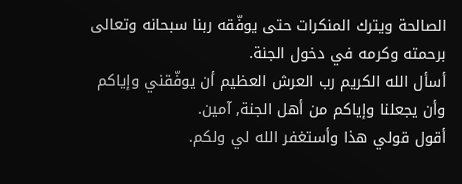الصالحة ويترك المنكرات حتى يوفّقه ربنا سبحانه وتعالى برحمته وكرمه في دخول الجنة.
أسأل الله الكريم رب العرش العظيم أن يوفّقني وإياكم وأن يجعلنا وإياكم من أهل الجنة, آمين.
أقول قولي هذا وأستغفر الله لي ولكم.